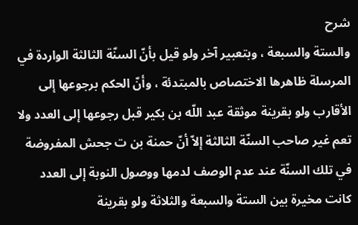شرح
والستة والسبعة ، وبتعبير آخر ولو قيل بأنّ السنّة الثالثة الواردة في المرسلة ظاهرها الاختصاص بالمبتدئة ، وأنّ الحكم برجوعها إلى الأقارب ولو بقرينة موثقة عبد اللّه بن بكير قبل رجوعها إلى العدد ولا تعم غير صاحب السنّة الثالثة إلاّ أنّ حمنة بن ت جحش المفروضة في تلك السنّة عند عدم الوصف لدمها ووصول النوبة إلى العدد كانت مخيرة بين الستة والسبعة والثلاثة ولو بقرينة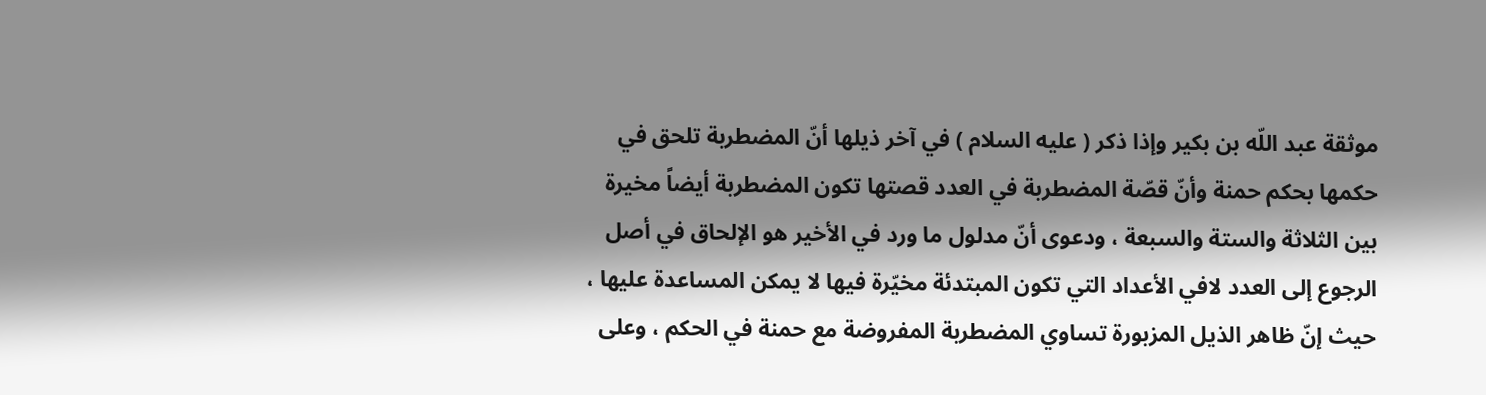موثقة عبد اللّه بن بكير وإذا ذكر ( عليه السلام ) في آخر ذيلها أنّ المضطربة تلحق في حكمها بحكم حمنة وأنّ قصّة المضطربة في العدد قصتها تكون المضطربة أيضاً مخيرة بين الثلاثة والستة والسبعة ، ودعوى أنّ مدلول ما ورد في الأخير هو الإلحاق في أصل الرجوع إلى العدد لافي الأعداد التي تكون المبتدئة مخيّرة فيها لا يمكن المساعدة عليها ، حيث إنّ ظاهر الذيل المزبورة تساوي المضطربة المفروضة مع حمنة في الحكم ، وعلى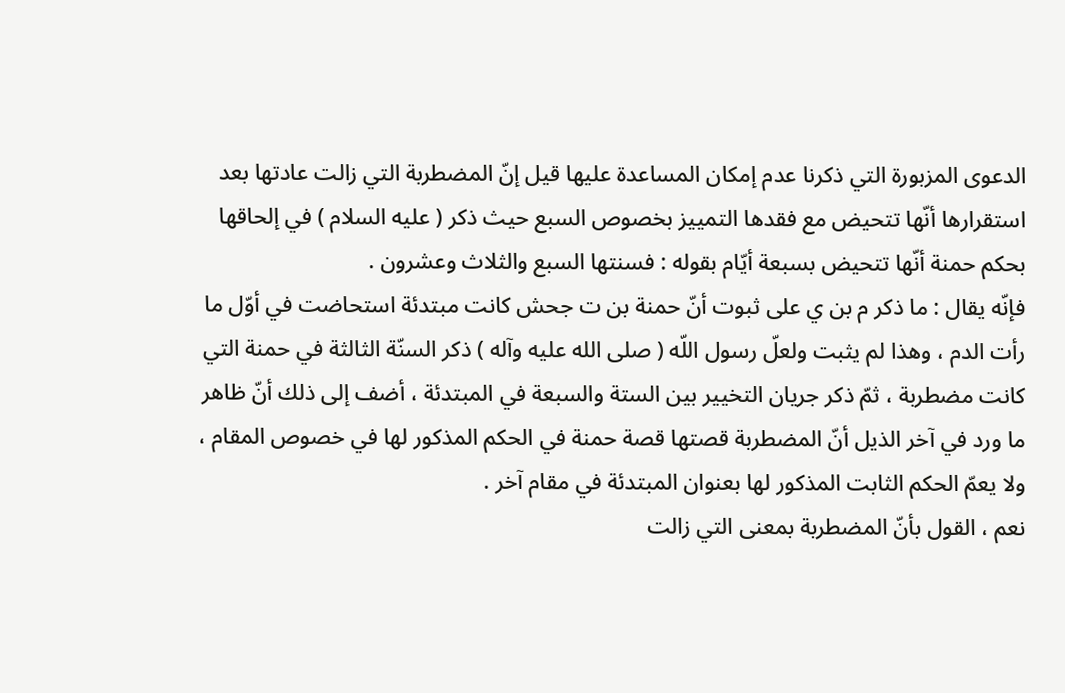الدعوى المزبورة التي ذكرنا عدم إمكان المساعدة عليها قيل إنّ المضطربة التي زالت عادتها بعد استقرارها أنّها تتحيض مع فقدها التمييز بخصوص السبع حيث ذكر ( عليه السلام ) في إلحاقها بحكم حمنة أنّها تتحيض بسبعة أيّام بقوله : فسنتها السبع والثلاث وعشرون .
فإنّه يقال : ما ذكر م بن ي على ثبوت أنّ حمنة بن ت جحش كانت مبتدئة استحاضت في أوّل ما رأت الدم ، وهذا لم يثبت ولعلّ رسول اللّه ( صلى الله عليه وآله ) ذكر السنّة الثالثة في حمنة التي كانت مضطربة ، ثمّ ذكر جريان التخيير بين الستة والسبعة في المبتدئة ، أضف إلى ذلك أنّ ظاهر ما ورد في آخر الذيل أنّ المضطربة قصتها قصة حمنة في الحكم المذكور لها في خصوص المقام ، ولا يعمّ الحكم الثابت المذكور لها بعنوان المبتدئة في مقام آخر .
نعم ، القول بأنّ المضطربة بمعنى التي زالت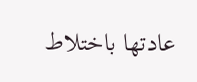عادتها باختلاط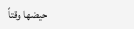حيضها وقتاً